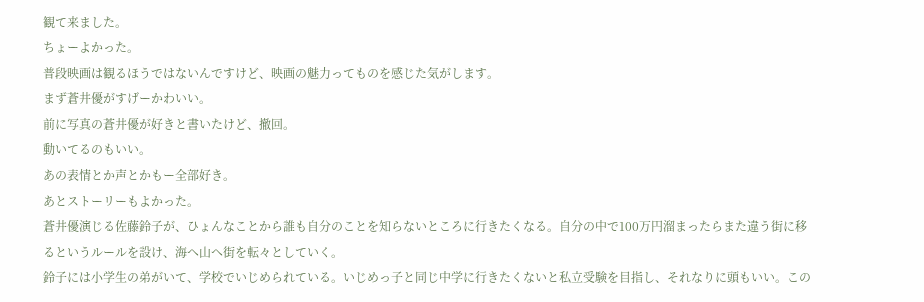観て来ました。
ちょーよかった。
普段映画は観るほうではないんですけど、映画の魅力ってものを感じた気がします。
まず蒼井優がすげーかわいい。
前に写真の蒼井優が好きと書いたけど、撤回。
動いてるのもいい。
あの表情とか声とかもー全部好き。
あとストーリーもよかった。
蒼井優演じる佐藤鈴子が、ひょんなことから誰も自分のことを知らないところに行きたくなる。自分の中で100万円溜まったらまた違う街に移るというルールを設け、海へ山へ街を転々としていく。
鈴子には小学生の弟がいて、学校でいじめられている。いじめっ子と同じ中学に行きたくないと私立受験を目指し、それなりに頭もいい。この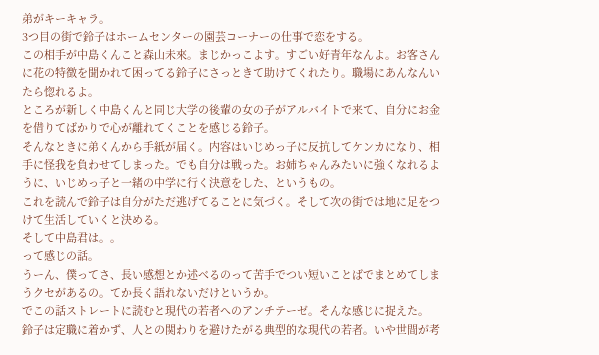弟がキーキャラ。
3つ目の街で鈴子はホームセンターの園芸コーナーの仕事で恋をする。
この相手が中島くんこと森山未來。まじかっこよす。すごい好青年なんよ。お客さんに花の特徴を聞かれて困ってる鈴子にさっときて助けてくれたり。職場にあんなんいたら惚れるよ。
ところが新しく中島くんと同じ大学の後輩の女の子がアルバイトで来て、自分にお金を借りてばかりで心が離れてくことを感じる鈴子。
そんなときに弟くんから手紙が届く。内容はいじめっ子に反抗してケンカになり、相手に怪我を負わせてしまった。でも自分は戦った。お姉ちゃんみたいに強くなれるように、いじめっ子と一緒の中学に行く決意をした、というもの。
これを読んで鈴子は自分がただ逃げてることに気づく。そして次の街では地に足をつけて生活していくと決める。
そして中島君は。。
って感じの話。
うーん、僕ってさ、長い感想とか述べるのって苦手でつい短いことばでまとめてしまうクセがあるの。てか長く語れないだけというか。
でこの話ストレートに読むと現代の若者へのアンチテーゼ。そんな感じに捉えた。
鈴子は定職に着かず、人との関わりを避けたがる典型的な現代の若者。いや世間が考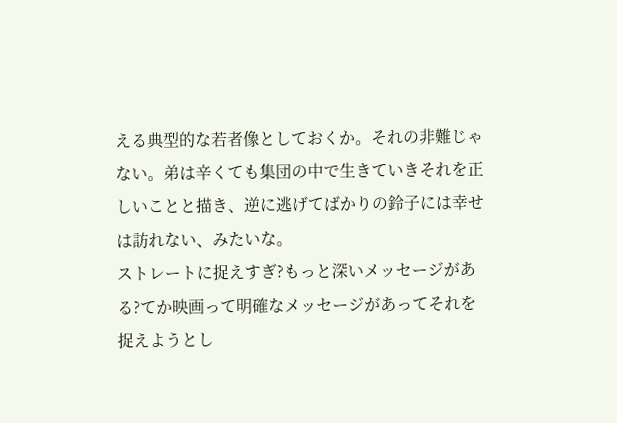える典型的な若者像としておくか。それの非難じゃない。弟は辛くても集団の中で生きていきそれを正しいことと描き、逆に逃げてばかりの鈴子には幸せは訪れない、みたいな。
ストレートに捉えすぎ?もっと深いメッセージがある?てか映画って明確なメッセージがあってそれを捉えようとし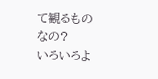て観るものなの?
いろいろよ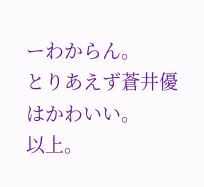ーわからん。
とりあえず蒼井優はかわいい。
以上。